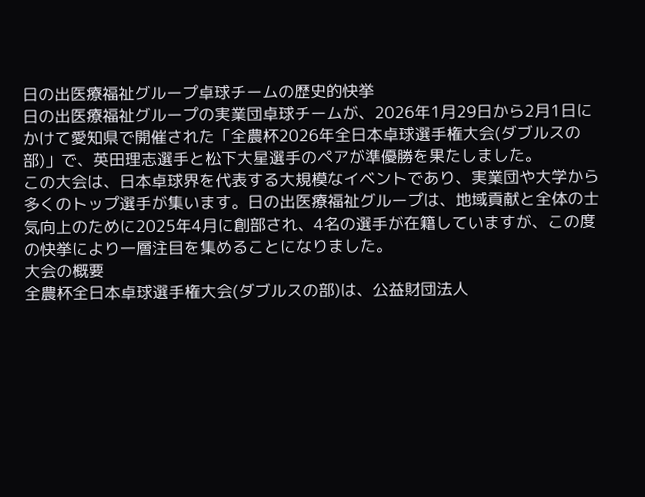日の出医療福祉グループ卓球チームの歴史的快挙
日の出医療福祉グループの実業団卓球チームが、2026年1月29日から2月1日にかけて愛知県で開催された「全農杯2026年全日本卓球選手権大会(ダブルスの部)」で、英田理志選手と松下大星選手のペアが準優勝を果たしました。
この大会は、日本卓球界を代表する大規模なイベントであり、実業団や大学から多くのトップ選手が集います。日の出医療福祉グループは、地域貢献と全体の士気向上のために2025年4月に創部され、4名の選手が在籍していますが、この度の快挙により一層注目を集めることになりました。
大会の概要
全農杯全日本卓球選手権大会(ダブルスの部)は、公益財団法人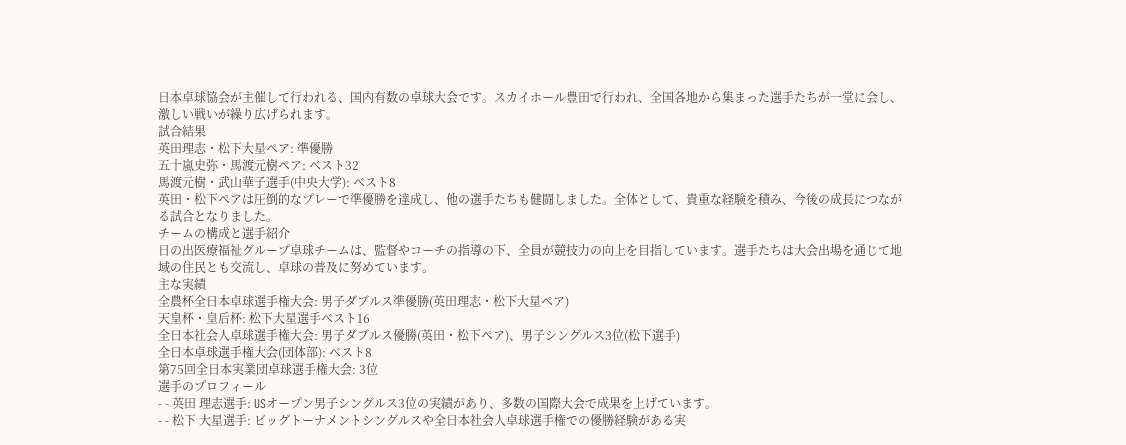日本卓球協会が主催して行われる、国内有数の卓球大会です。スカイホール豊田で行われ、全国各地から集まった選手たちが一堂に会し、激しい戦いが繰り広げられます。
試合結果
英田理志・松下大星ペア: 準優勝
五十嵐史弥・馬渡元樹ペア: ベスト32
馬渡元樹・武山華子選手(中央大学): ベスト8
英田・松下ペアは圧倒的なプレーで準優勝を達成し、他の選手たちも健闘しました。全体として、貴重な経験を積み、今後の成長につながる試合となりました。
チームの構成と選手紹介
日の出医療福祉グループ卓球チームは、監督やコーチの指導の下、全員が競技力の向上を目指しています。選手たちは大会出場を通じて地域の住民とも交流し、卓球の普及に努めています。
主な実績
全農杯全日本卓球選手権大会: 男子ダブルス準優勝(英田理志・松下大星ペア)
天皇杯・皇后杯: 松下大星選手ベスト16
全日本社会人卓球選手権大会: 男子ダブルス優勝(英田・松下ペア)、男子シングルス3位(松下選手)
全日本卓球選手権大会(団体部): ベスト8
第75回全日本実業団卓球選手権大会: 3位
選手のプロフィール
- - 英田 理志選手: USオープン男子シングルス3位の実績があり、多数の国際大会で成果を上げています。
- - 松下 大星選手: ビッグトーナメントシングルスや全日本社会人卓球選手権での優勝経験がある実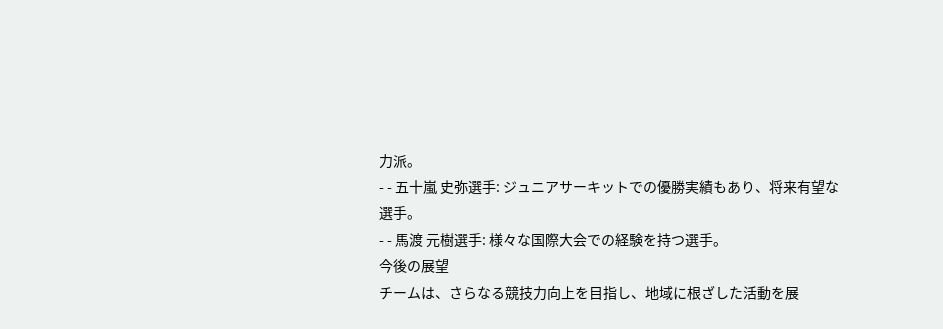力派。
- - 五十嵐 史弥選手: ジュニアサーキットでの優勝実績もあり、将来有望な選手。
- - 馬渡 元樹選手: 様々な国際大会での経験を持つ選手。
今後の展望
チームは、さらなる競技力向上を目指し、地域に根ざした活動を展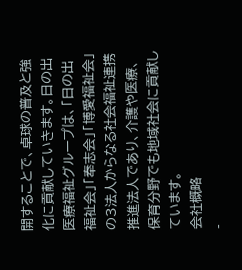開することで、卓球の普及と強化に貢献していきます。日の出医療福祉グループは、「日の出福祉会」「奉志会」「博愛福祉会」の3法人からなる社会福祉連携推進法人であり、介護や医療、保育分野でも地域社会に貢献しています。
会社概略
-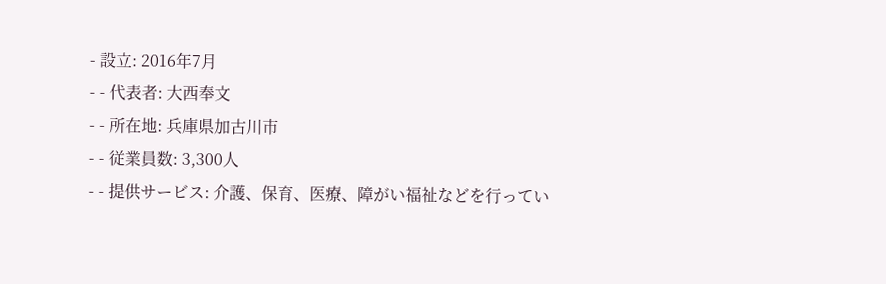- 設立: 2016年7月
- - 代表者: 大西奉文
- - 所在地: 兵庫県加古川市
- - 従業員数: 3,300人
- - 提供サービス: 介護、保育、医療、障がい福祉などを行ってい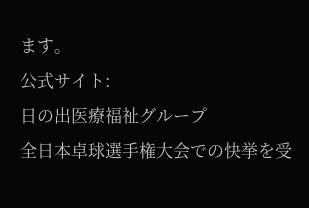ます。
公式サイト:
日の出医療福祉グループ
全日本卓球選手権大会での快挙を受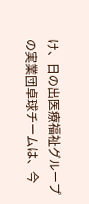け、日の出医療福祉グループの実業団卓球チームは、今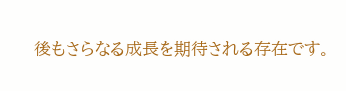後もさらなる成長を期待される存在です。